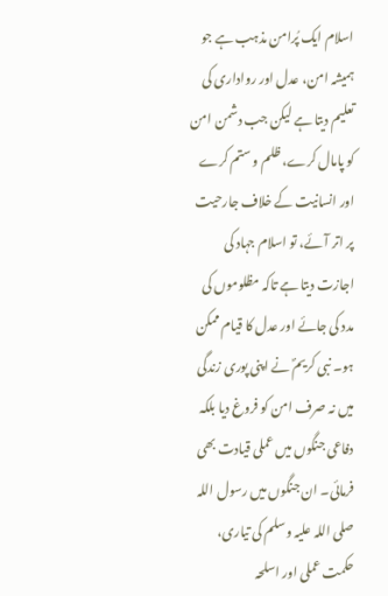اسلام ایک پُرامن مذہب ہے جو ہمیشہ امن، عدل اور رواداری کی تعلیم دیتا ہے لیکن جب دشمن امن کو پامال کرے، ظلم و ستم کرے اور انسانیت کے خلاف جارحیت پر اتر آئے، تو اسلام جہاد کی اجازت دیتا ہے تاکہ مظلوموں کی مدد کی جائے اور عدل کا قیام ممکن ہو۔ نبی کریمؐ نے اپنی پوری زندگی میں نہ صرف امن کو فروغ دیا بلکہ دفاعی جنگوں میں عملی قیادت بھی فرمائی۔ ان جنگوں میں رسول اللہ صلی اللہ علیہ وسلم کی تیاری، حکمت عملی اور اسلحہ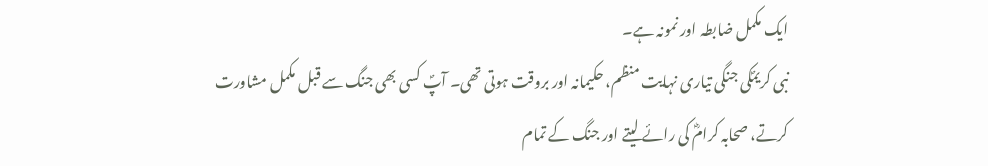ایک مکمل ضابطہ اور نمونہ ہے۔
نبی کریمؐکی جنگی تیاری نہایت منظم، حکیمانہ اور بروقت ہوتی تھی۔ آپؐ کسی بھی جنگ سے قبل مکمل مشاورت کرتے، صحابہ کرامؓ کی رائے لیتے اور جنگ کے تمام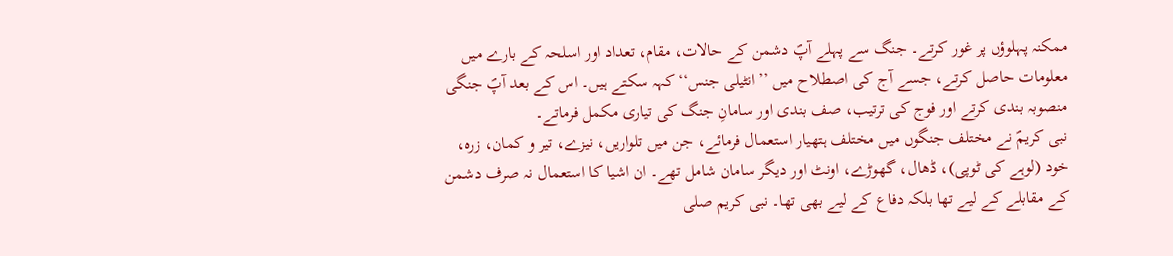ممکنہ پہلوؤں پر غور کرتے۔ جنگ سے پہلے آپؐ دشمن کے حالات، مقام، تعداد اور اسلحہ کے بارے میں معلومات حاصل کرتے، جسے آج کی اصطلاح میں ’’انٹیلی جنس‘‘ کہہ سکتے ہیں۔ اس کے بعد آپؐ جنگی منصوبہ بندی کرتے اور فوج کی ترتیب، صف بندی اور سامانِ جنگ کی تیاری مکمل فرماتے۔
نبی کریمؐ نے مختلف جنگوں میں مختلف ہتھیار استعمال فرمائے، جن میں تلواریں، نیزے، تیر و کمان، زرہ، خود (لوہے کی ٹوپی)، ڈھال، گھوڑے، اونٹ اور دیگر سامان شامل تھے۔ ان اشیا کا استعمال نہ صرف دشمن کے مقابلے کے لیے تھا بلکہ دفاع کے لیے بھی تھا۔ نبی کریم صلی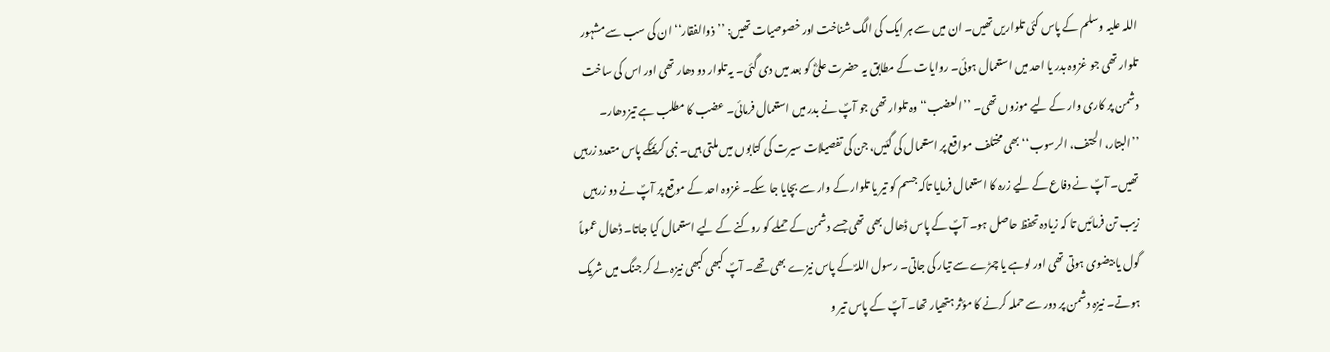اللہ علیہ وسلم کے پاس کئی تلواریں تھیں۔ ان میں سے ہر ایک کی الگ شناخت اور خصوصیات تھیں: ’’ذوالفقار‘‘ ان کی سب سے مشہور تلوار تھی جو غزوہ بدر یا احد میں استعمال ہوئی۔ روایات کے مطابق یہ حضرت علیؓ کو بعد میں دی گئی۔ یہ تلوار دو دھار تھی اور اس کی ساخت دشمن پر کاری وار کے لیے موزوں تھی۔ ’’العضب‘‘ وہ تلوار تھی جو آپؐ نے بدر میں استعمال فرمائی۔ عضب کا مطلب ہے تیز دھار۔ ’’البتار، الحتف، الرسوب‘‘ بھی مختلف مواقع پر استعمال کی گئیں، جن کی تفصیلات سیرت کی کتابوں میں ملتی ہیں۔ نبی کریمؐکے پاس متعدد زرہیں تھیں۔ آپؐ نے دفاع کے لیے زرہ کا استعمال فرمایا تاکہ جسم کو تیر یا تلوار کے وار سے بچایا جا سکے۔ غزوہ احد کے موقع پر آپؐ نے دو زرہیں زیب تن فرمائیں تا کہ زیادہ تحفظ حاصل ہو۔ آپؐ کے پاس ڈھال بھی تھی جسے دشمن کے حملے کو روکنے کے لیے استعمال کیا جاتا۔ ڈھال عموماً گول یا بیضوی ہوتی تھی اور لوہے یا چمڑے سے تیار کی جاتی۔ رسول اللہؐ کے پاس نیزے بھی تھے۔ آپؐ کبھی کبھی نیزہ لے کر جنگ میں شریک ہوتے۔ نیزہ دشمن پر دور سے حملہ کرنے کا مؤثر ہتھیار تھا۔ آپؐ کے پاس تیر و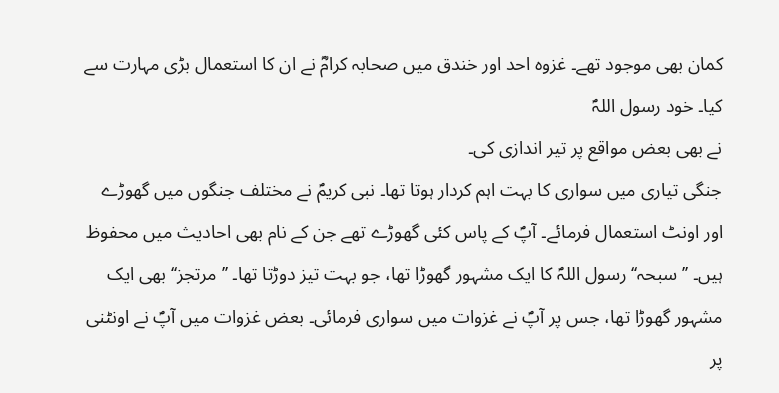کمان بھی موجود تھے۔ غزوہ احد اور خندق میں صحابہ کرامؓ نے ان کا استعمال بڑی مہارت سے کیا۔ خود رسول اللہؐ
نے بھی بعض مواقع پر تیر اندازی کی۔
جنگی تیاری میں سواری کا بہت اہم کردار ہوتا تھا۔ نبی کریمؐ نے مختلف جنگوں میں گھوڑے اور اونٹ استعمال فرمائے۔ آپؐ کے پاس کئی گھوڑے تھے جن کے نام بھی احادیث میں محفوظ ہیں۔ ’’سبحہ‘‘ رسول اللہؐ کا ایک مشہور گھوڑا تھا، جو بہت تیز دوڑتا تھا۔ ’’مرتجز‘‘ بھی ایک مشہور گھوڑا تھا، جس پر آپؐ نے غزوات میں سواری فرمائی۔ بعض غزوات میں آپؐ نے اونٹنی پر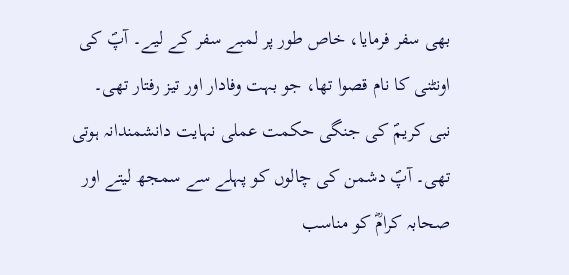بھی سفر فرمایا، خاص طور پر لمبے سفر کے لیے۔ آپؐ کی اونٹنی کا نام قصوا تھا، جو بہت وفادار اور تیز رفتار تھی۔
نبی کریمؐ کی جنگی حکمت عملی نہایت دانشمندانہ ہوتی تھی۔ آپؐ دشمن کی چالوں کو پہلے سے سمجھ لیتے اور صحابہ کرامؓ کو مناسب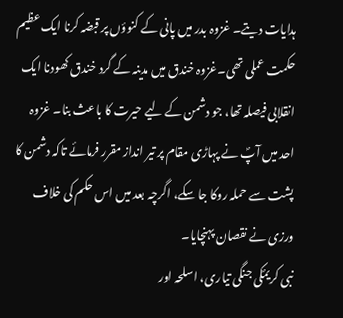ہدایات دیتے۔ غزوہ بدر میں پانی کے کنوؤں پر قبضہ کرنا ایک عظیم حکمت عملی تھی۔غزوہ خندق میں مدینہ کے گرد خندق کھودنا ایک انقلابی فیصلہ تھا، جو دشمن کے لیے حیرت کا باعث بنا۔ غزوہ احد میں آپؐ نے پہاڑی مقام پر تیر انداز مقرر فرمائے تاکہ دشمن کا پشت سے حملہ روکا جا سکے، اگرچہ بعد میں اس حکم کی خلاف ورزی نے نقصان پہنچایا۔
نبی کریمؐکی جنگی تیاری، اسلحہ اور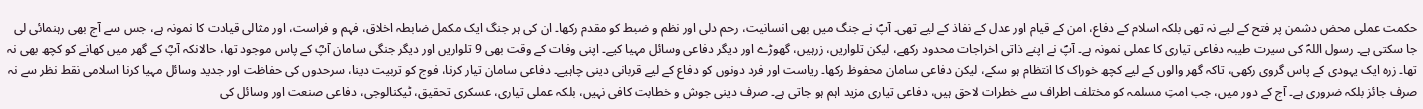حکمت عملی محض دشمن پر فتح کے لیے نہ تھی بلکہ اسلام کے دفاع، امن کے قیام اور عدل کے نفاذ کے لیے تھی۔ آپؐ نے جنگ میں بھی انسانیت، رحم دلی اور نظم و ضبط کو مقدم رکھا۔ ان کی ہر جنگ ایک مکمل ضابطہ اخلاق، فہم و فراست، اور مثالی قیادت کا نمونہ ہے، جس سے آج بھی رہنمائی لی جا سکتی ہے۔ رسول اللہؐ کی سیرت طیبہ دفاعی تیاری کا عملی نمونہ ہے۔ آپؐ نے اپنے ذاتی اخراجات محدود رکھے، لیکن تلواریں، زرہیں، گھوڑے اور دیگر دفاعی وسائل مہیا کیے۔ اپنی وفات کے وقت بھی 9 تلواریں اور دیگر جنگی سامان آپؓ کے پاس موجود تھا، حالانکہ آپؓ کے گھر میں کھانے کو کچھ بھی نہ تھا۔ زرہ ایک یہودی کے پاس گروی رکھی، تاکہ گھر والوں کے لیے کچھ خوراک کا انتظام ہو سکے، لیکن دفاعی سامان محفوظ رکھا۔ ریاست اور فرد دونوں کو دفاع کے لیے قربانی دینی چاہیے۔ دفاعی سامان تیار کرنا، فوج کو تربیت دینا، سرحدوں کی حفاظت اور جدید وسائل مہیا کرنا اسلامی نقط نظر سے نہ صرف جائز بلکہ ضروری ہے۔ آج کے دور میں، جب امتِ مسلمہ کو مختلف اطراف سے خطرات لاحق ہیں، دفاعی تیاری مزید اہم ہو جاتی ہے۔ صرف دینی جوش و خطابت کافی نہیں، بلکہ عملی تیاری، عسکری تحقیق، ٹیکنالوجی، دفاعی صنعت اور وسائل کی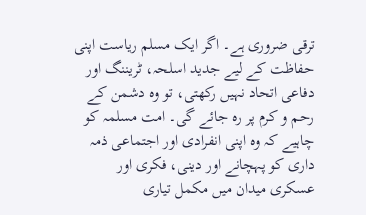ترقی ضروری ہے۔ اگر ایک مسلم ریاست اپنی حفاظت کے لیے جدید اسلحہ، ٹریننگ اور دفاعی اتحاد نہیں رکھتی، تو وہ دشمن کے رحم و کرم پر رہ جائے گی۔ امت مسلمہ کو چاہیے کہ وہ اپنی انفرادی اور اجتماعی ذمہ داری کو پہچانے اور دینی، فکری اور عسکری میدان میں مکمل تیاری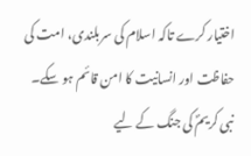اختیار کرے تاکہ اسلام کی سربلندی، امت کی حفاظت اور انسانیت کا امن قائم ہو سکے۔
نبی کریمؐ کی جنگ کے لیے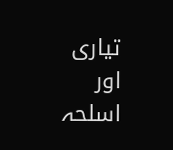تیاری اور اسلحہ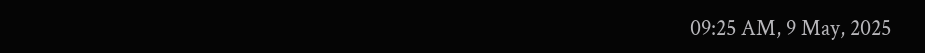09:25 AM, 9 May, 2025